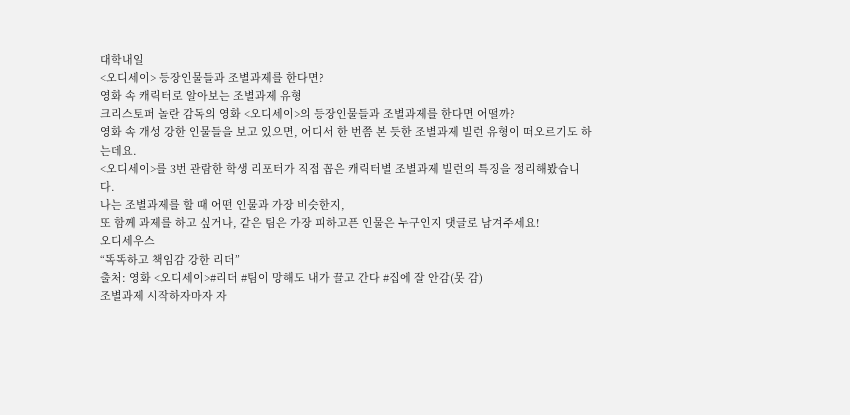대학내일
<오디세이> 등장인물들과 조별과제를 한다면?
영화 속 캐릭터로 알아보는 조별과제 유형
크리스토퍼 놀란 감독의 영화 <오디세이>의 등장인물들과 조별과제를 한다면 어떨까?
영화 속 개성 강한 인물들을 보고 있으면, 어디서 한 번쯤 본 듯한 조별과제 빌런 유형이 떠오르기도 하는데요.
<오디세이>를 3번 관람한 학생 리포터가 직접 꼽은 캐릭터별 조별과제 빌런의 특징을 정리해봤습니다.
나는 조별과제를 할 때 어떤 인물과 가장 비슷한지,
또 함께 과제를 하고 싶거나, 같은 팀은 가장 피하고픈 인물은 누구인지 댓글로 남겨주세요!
오디세우스
“똑똑하고 책임감 강한 리더”
출처: 영화 <오디세이>#리더 #팀이 망해도 내가 끌고 간다 #집에 잘 안감(못 감)
조별과제 시작하자마자 자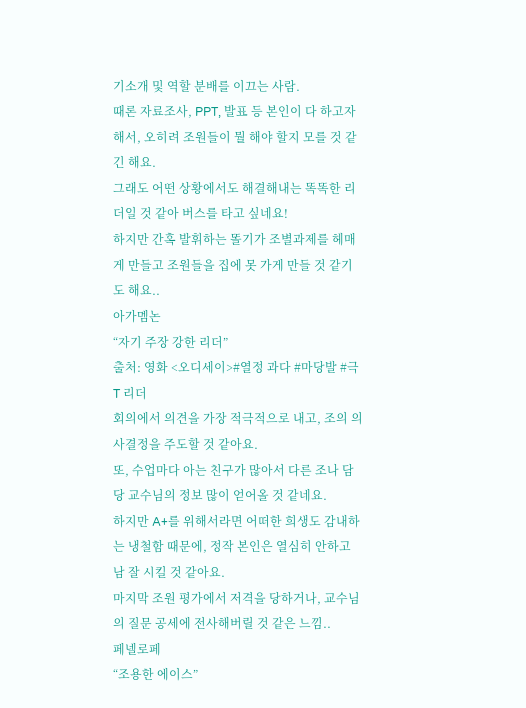기소개 및 역할 분배를 이끄는 사람.
때론 자료조사, PPT, 발표 등 본인이 다 하고자 해서, 오히려 조원들이 뭘 해야 할지 모를 것 같긴 해요.
그래도 어떤 상황에서도 해결해내는 똑똑한 리더일 것 같아 버스를 타고 싶네요!
하지만 간혹 발휘하는 똘기가 조별과제를 헤매게 만들고 조원들을 집에 못 가게 만들 것 같기도 해요..
아가멤논
“자기 주장 강한 리더”
출처: 영화 <오디세이>#열정 과다 #마당발 #극 T 리더
회의에서 의견을 가장 적극적으로 내고, 조의 의사결정을 주도할 것 같아요.
또, 수업마다 아는 친구가 많아서 다른 조나 담당 교수님의 정보 많이 얻어올 것 같네요.
하지만 A+를 위해서라면 어떠한 희생도 감내하는 냉철함 때문에, 정작 본인은 열심히 안하고 남 잘 시킬 것 같아요.
마지막 조원 평가에서 저격을 당하거나, 교수님의 질문 공세에 전사해버릴 것 같은 느낌..
페넬로페
“조용한 에이스”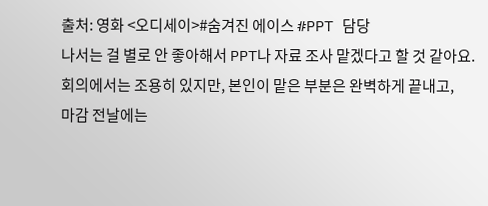출처: 영화 <오디세이>#숨겨진 에이스 #PPT 담당
나서는 걸 별로 안 좋아해서 PPT나 자료 조사 맡겠다고 할 것 같아요.
회의에서는 조용히 있지만, 본인이 맡은 부분은 완벽하게 끝내고,
마감 전날에는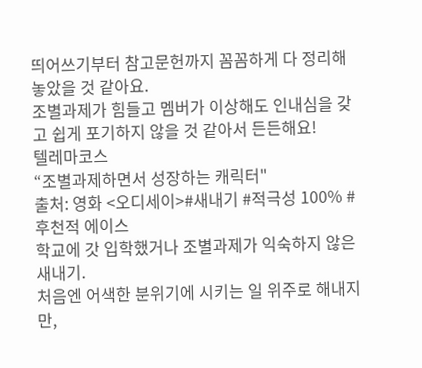띄어쓰기부터 참고문헌까지 꼼꼼하게 다 정리해 놓았을 것 같아요.
조별과제가 힘들고 멤버가 이상해도 인내심을 갖고 쉽게 포기하지 않을 것 같아서 든든해요!
텔레마코스
“조별과제하면서 성장하는 캐릭터"
출처: 영화 <오디세이>#새내기 #적극성 100% #후천적 에이스
학교에 갓 입학했거나 조별과제가 익숙하지 않은 새내기.
처음엔 어색한 분위기에 시키는 일 위주로 해내지만,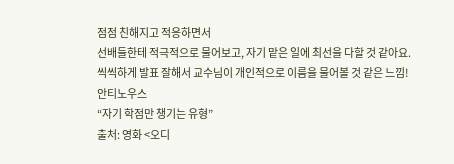점점 친해지고 적응하면서
선배들한테 적극적으로 물어보고, 자기 맡은 일에 최선을 다할 것 같아요.
씩씩하게 발표 잘해서 교수님이 개인적으로 이름을 물어볼 것 같은 느낌!
안티노우스
“자기 학점만 챙기는 유형”
출처: 영화 <오디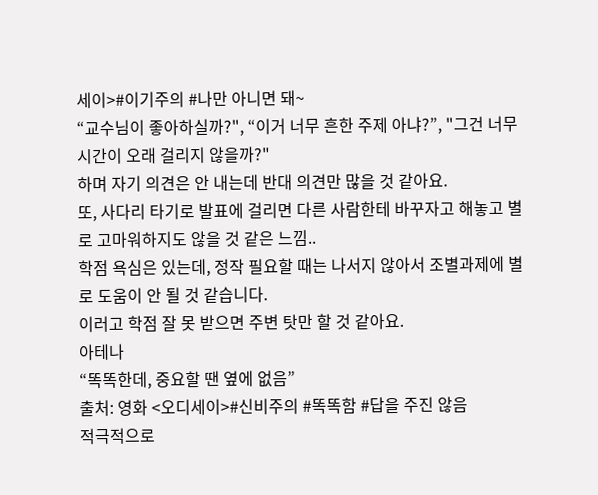세이>#이기주의 #나만 아니면 돼~
“교수님이 좋아하실까?", “이거 너무 흔한 주제 아냐?”, "그건 너무 시간이 오래 걸리지 않을까?"
하며 자기 의견은 안 내는데 반대 의견만 많을 것 같아요.
또, 사다리 타기로 발표에 걸리면 다른 사람한테 바꾸자고 해놓고 별로 고마워하지도 않을 것 같은 느낌..
학점 욕심은 있는데, 정작 필요할 때는 나서지 않아서 조별과제에 별로 도움이 안 될 것 같습니다.
이러고 학점 잘 못 받으면 주변 탓만 할 것 같아요.
아테나
“똑똑한데, 중요할 땐 옆에 없음”
출처: 영화 <오디세이>#신비주의 #똑똑함 #답을 주진 않음
적극적으로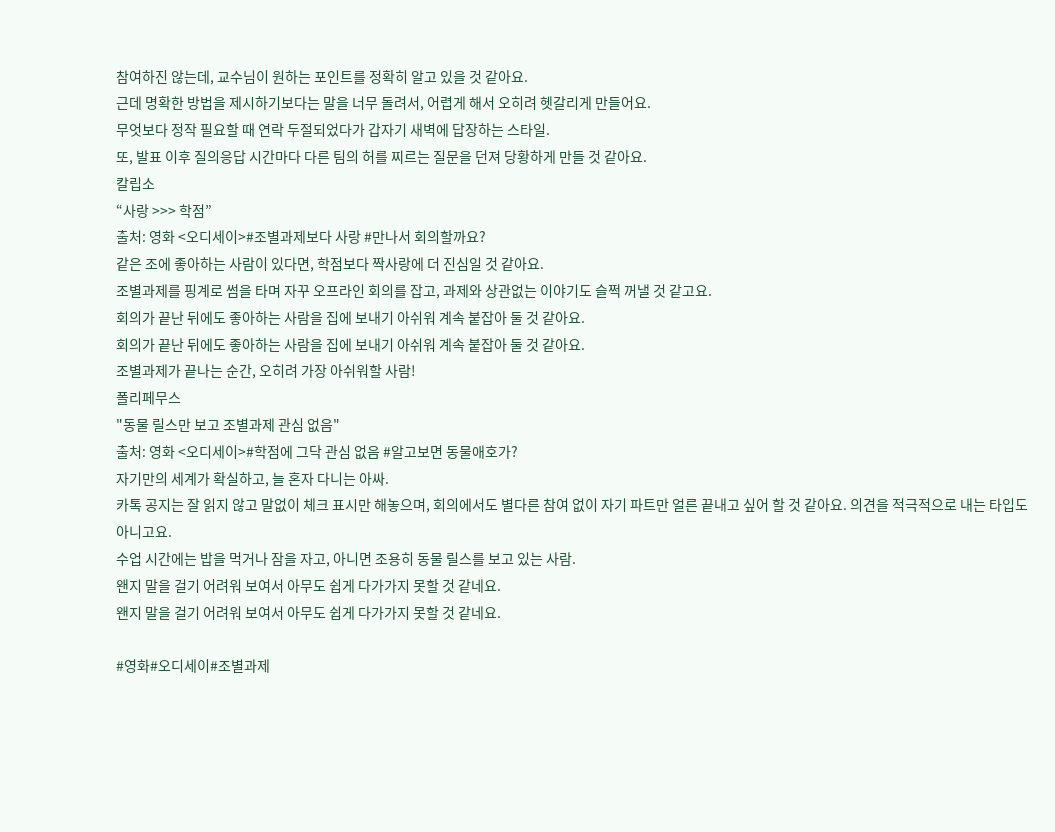참여하진 않는데, 교수님이 원하는 포인트를 정확히 알고 있을 것 같아요.
근데 명확한 방법을 제시하기보다는 말을 너무 돌려서, 어렵게 해서 오히려 헷갈리게 만들어요.
무엇보다 정작 필요할 때 연락 두절되었다가 갑자기 새벽에 답장하는 스타일.
또, 발표 이후 질의응답 시간마다 다른 팀의 허를 찌르는 질문을 던져 당황하게 만들 것 같아요.
칼립소
“사랑 >>> 학점”
출처: 영화 <오디세이>#조별과제보다 사랑 #만나서 회의할까요?
같은 조에 좋아하는 사람이 있다면, 학점보다 짝사랑에 더 진심일 것 같아요.
조별과제를 핑계로 썸을 타며 자꾸 오프라인 회의를 잡고, 과제와 상관없는 이야기도 슬쩍 꺼낼 것 같고요.
회의가 끝난 뒤에도 좋아하는 사람을 집에 보내기 아쉬워 계속 붙잡아 둘 것 같아요.
회의가 끝난 뒤에도 좋아하는 사람을 집에 보내기 아쉬워 계속 붙잡아 둘 것 같아요.
조별과제가 끝나는 순간, 오히려 가장 아쉬워할 사람!
폴리페무스
"동물 릴스만 보고 조별과제 관심 없음"
출처: 영화 <오디세이>#학점에 그닥 관심 없음 #알고보면 동물애호가?
자기만의 세계가 확실하고, 늘 혼자 다니는 아싸.
카톡 공지는 잘 읽지 않고 말없이 체크 표시만 해놓으며, 회의에서도 별다른 참여 없이 자기 파트만 얼른 끝내고 싶어 할 것 같아요. 의견을 적극적으로 내는 타입도 아니고요.
수업 시간에는 밥을 먹거나 잠을 자고, 아니면 조용히 동물 릴스를 보고 있는 사람.
왠지 말을 걸기 어려워 보여서 아무도 쉽게 다가가지 못할 것 같네요.
왠지 말을 걸기 어려워 보여서 아무도 쉽게 다가가지 못할 것 같네요.

#영화#오디세이#조별과제